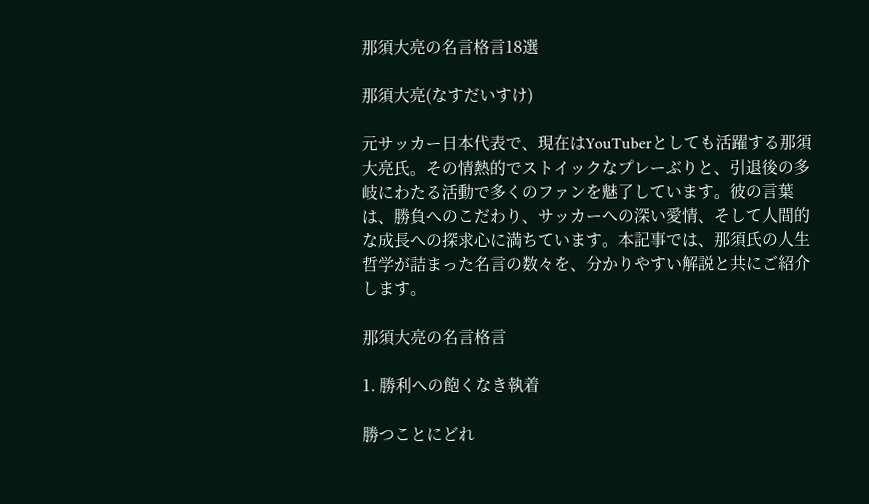那須大亮の名言格言18選

那須大亮(なすだいすけ)

元サッカー日本代表で、現在はYouTuberとしても活躍する那須大亮氏。その情熱的でストイックなプレーぶりと、引退後の多岐にわたる活動で多くのファンを魅了しています。彼の言葉は、勝負へのこだわり、サッカーへの深い愛情、そして人間的な成長への探求心に満ちています。本記事では、那須氏の人生哲学が詰まった名言の数々を、分かりやすい解説と共にご紹介します。

那須大亮の名言格言

1. 勝利への飽くなき執着

勝つことにどれ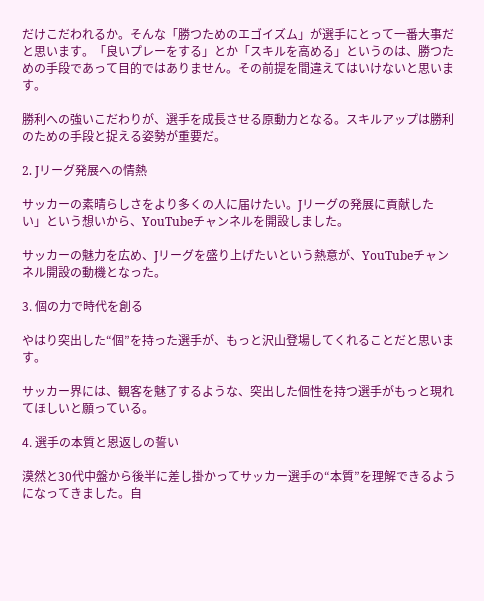だけこだわれるか。そんな「勝つためのエゴイズム」が選手にとって一番大事だと思います。「良いプレーをする」とか「スキルを高める」というのは、勝つための手段であって目的ではありません。その前提を間違えてはいけないと思います。

勝利への強いこだわりが、選手を成長させる原動力となる。スキルアップは勝利のための手段と捉える姿勢が重要だ。

2. Jリーグ発展への情熱

サッカーの素晴らしさをより多くの人に届けたい。Jリーグの発展に貢献したい」という想いから、YouTubeチャンネルを開設しました。

サッカーの魅力を広め、Jリーグを盛り上げたいという熱意が、YouTubeチャンネル開設の動機となった。

3. 個の力で時代を創る

やはり突出した“個”を持った選手が、もっと沢山登場してくれることだと思います。

サッカー界には、観客を魅了するような、突出した個性を持つ選手がもっと現れてほしいと願っている。

4. 選手の本質と恩返しの誓い

漠然と30代中盤から後半に差し掛かってサッカー選手の“本質”を理解できるようになってきました。自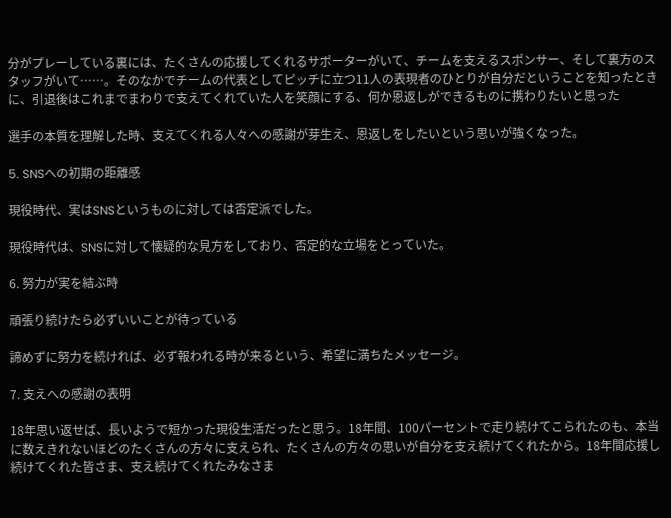分がプレーしている裏には、たくさんの応援してくれるサポーターがいて、チームを支えるスポンサー、そして裏方のスタッフがいて……。そのなかでチームの代表としてピッチに立つ11人の表現者のひとりが自分だということを知ったときに、引退後はこれまでまわりで支えてくれていた人を笑顔にする、何か恩返しができるものに携わりたいと思った

選手の本質を理解した時、支えてくれる人々への感謝が芽生え、恩返しをしたいという思いが強くなった。

5. SNSへの初期の距離感

現役時代、実はSNSというものに対しては否定派でした。

現役時代は、SNSに対して懐疑的な見方をしており、否定的な立場をとっていた。

6. 努力が実を結ぶ時

頑張り続けたら必ずいいことが待っている

諦めずに努力を続ければ、必ず報われる時が来るという、希望に満ちたメッセージ。

7. 支えへの感謝の表明

18年思い返せば、長いようで短かった現役生活だったと思う。18年間、100パーセントで走り続けてこられたのも、本当に数えきれないほどのたくさんの方々に支えられ、たくさんの方々の思いが自分を支え続けてくれたから。18年間応援し続けてくれた皆さま、支え続けてくれたみなさま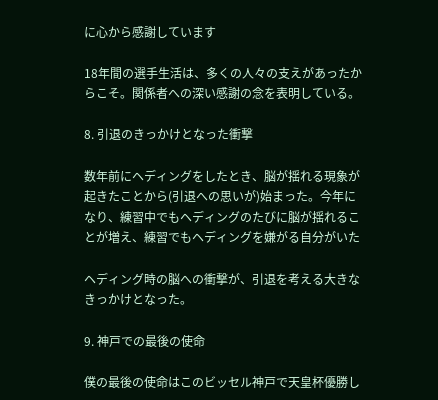に心から感謝しています

18年間の選手生活は、多くの人々の支えがあったからこそ。関係者への深い感謝の念を表明している。

8. 引退のきっかけとなった衝撃

数年前にヘディングをしたとき、脳が揺れる現象が起きたことから(引退への思いが)始まった。今年になり、練習中でもヘディングのたびに脳が揺れることが増え、練習でもヘディングを嫌がる自分がいた

ヘディング時の脳への衝撃が、引退を考える大きなきっかけとなった。

9. 神戸での最後の使命

僕の最後の使命はこのビッセル神戸で天皇杯優勝し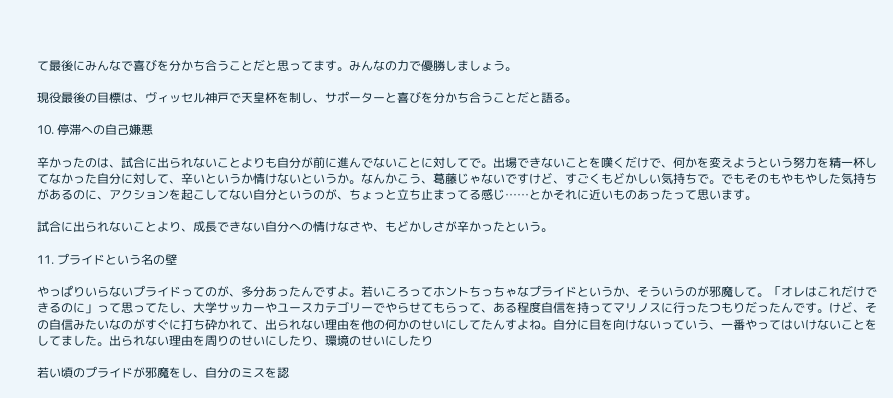て最後にみんなで喜びを分かち合うことだと思ってます。みんなの力で優勝しましょう。

現役最後の目標は、ヴィッセル神戸で天皇杯を制し、サポーターと喜びを分かち合うことだと語る。

10. 停滞への自己嫌悪

辛かったのは、試合に出られないことよりも自分が前に進んでないことに対してで。出場できないことを嘆くだけで、何かを変えようという努力を精一杯してなかった自分に対して、辛いというか情けないというか。なんかこう、葛藤じゃないですけど、すごくもどかしい気持ちで。でもそのもやもやした気持ちがあるのに、アクションを起こしてない自分というのが、ちょっと立ち止まってる感じ……とかそれに近いものあったって思います。

試合に出られないことより、成長できない自分への情けなさや、もどかしさが辛かったという。

11. プライドという名の壁

やっぱりいらないプライドってのが、多分あったんですよ。若いころってホントちっちゃなプライドというか、そういうのが邪魔して。「オレはこれだけできるのに」って思ってたし、大学サッカーやユースカテゴリーでやらせてもらって、ある程度自信を持ってマリノスに行ったつもりだったんです。けど、その自信みたいなのがすぐに打ち砕かれて、出られない理由を他の何かのせいにしてたんすよね。自分に目を向けないっていう、一番やってはいけないことをしてました。出られない理由を周りのせいにしたり、環境のせいにしたり

若い頃のプライドが邪魔をし、自分のミスを認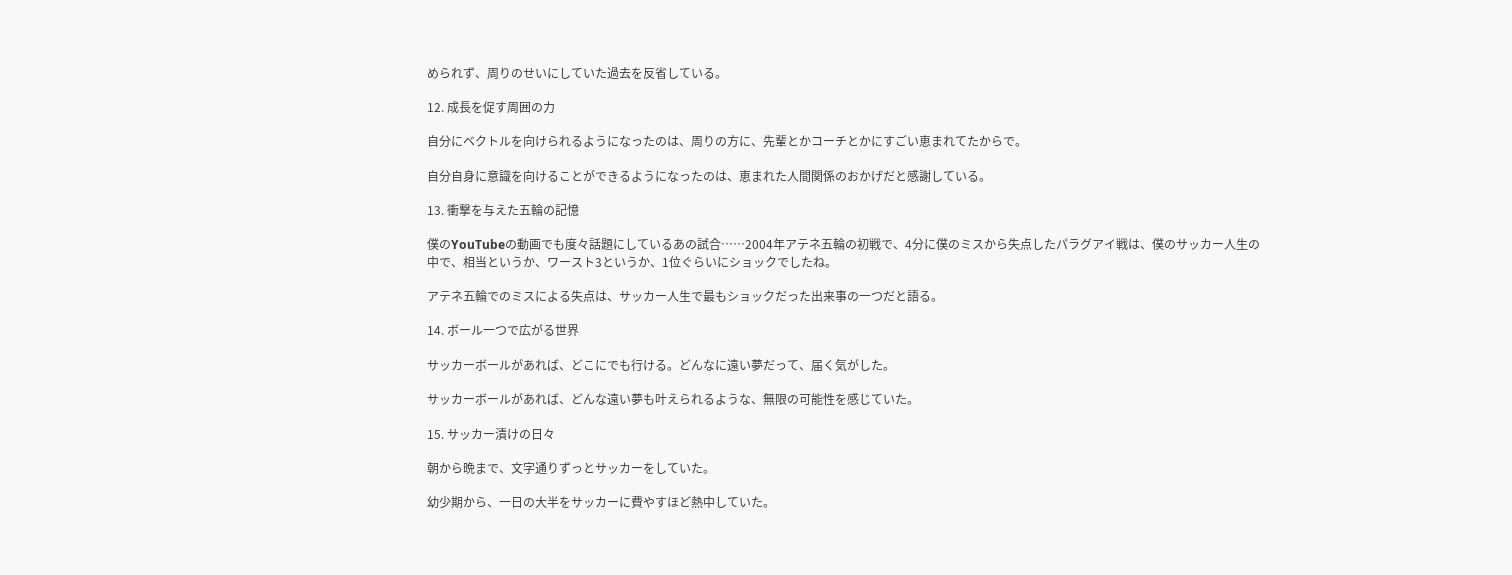められず、周りのせいにしていた過去を反省している。

12. 成長を促す周囲の力

自分にベクトルを向けられるようになったのは、周りの方に、先輩とかコーチとかにすごい恵まれてたからで。

自分自身に意識を向けることができるようになったのは、恵まれた人間関係のおかげだと感謝している。

13. 衝撃を与えた五輪の記憶

僕のYouTubeの動画でも度々話題にしているあの試合……2004年アテネ五輪の初戦で、4分に僕のミスから失点したパラグアイ戦は、僕のサッカー人生の中で、相当というか、ワースト3というか、1位ぐらいにショックでしたね。

アテネ五輪でのミスによる失点は、サッカー人生で最もショックだった出来事の一つだと語る。

14. ボール一つで広がる世界

サッカーボールがあれば、どこにでも行ける。どんなに遠い夢だって、届く気がした。

サッカーボールがあれば、どんな遠い夢も叶えられるような、無限の可能性を感じていた。

15. サッカー漬けの日々

朝から晩まで、文字通りずっとサッカーをしていた。

幼少期から、一日の大半をサッカーに費やすほど熱中していた。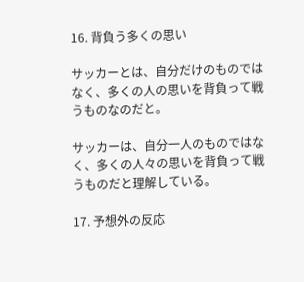16. 背負う多くの思い

サッカーとは、自分だけのものではなく、多くの人の思いを背負って戦うものなのだと。

サッカーは、自分一人のものではなく、多くの人々の思いを背負って戦うものだと理解している。

17. 予想外の反応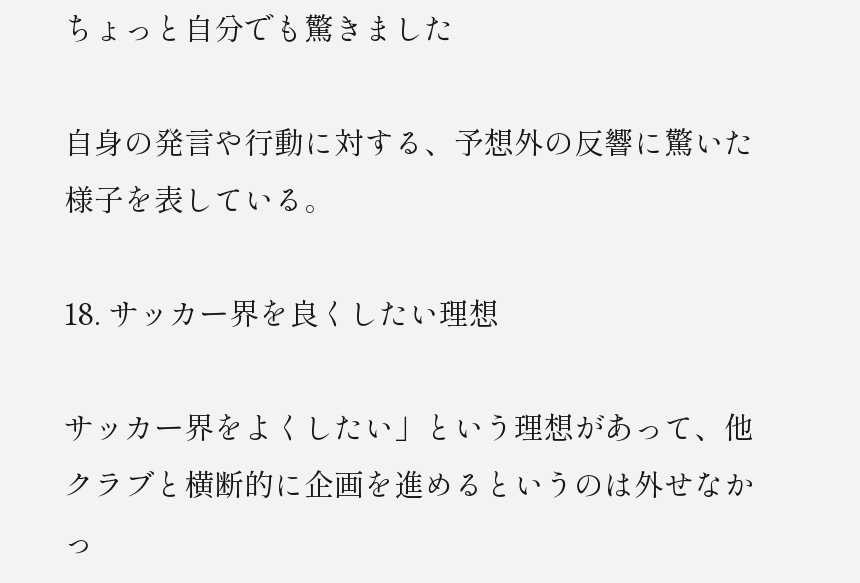ちょっと自分でも驚きました

自身の発言や行動に対する、予想外の反響に驚いた様子を表している。

18. サッカー界を良くしたい理想

サッカー界をよくしたい」という理想があって、他クラブと横断的に企画を進めるというのは外せなかっ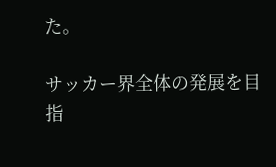た。

サッカー界全体の発展を目指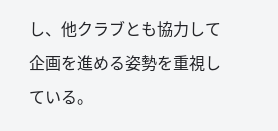し、他クラブとも協力して企画を進める姿勢を重視している。